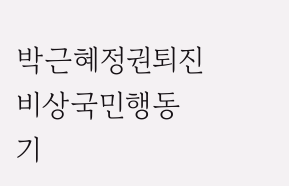박근혜정권퇴진 비상국민행동 기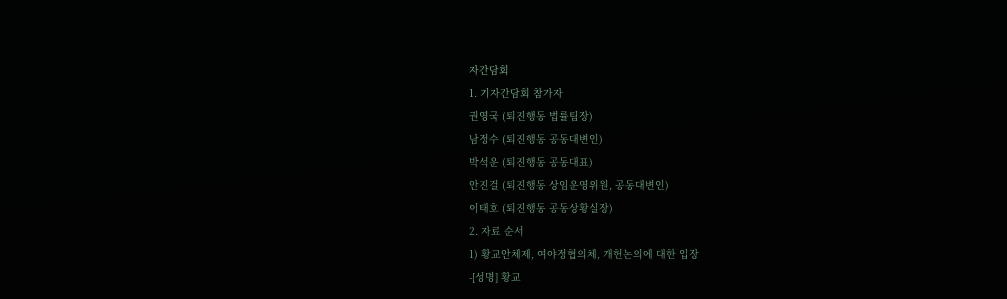자간담회
1. 기자간담회 참가자
권영국 (퇴진행동 법률팀장)
남정수 (퇴진행동 공동대변인)
박석운 (퇴진행동 공동대표)
안진걸 (퇴진행동 상임운영위원, 공동대변인)
이태호 (퇴진행동 공동상황실장)
2. 자료 순서
1) 황교안체제, 여야정협의체, 개헌논의에 대한 입장
-[성명] 황교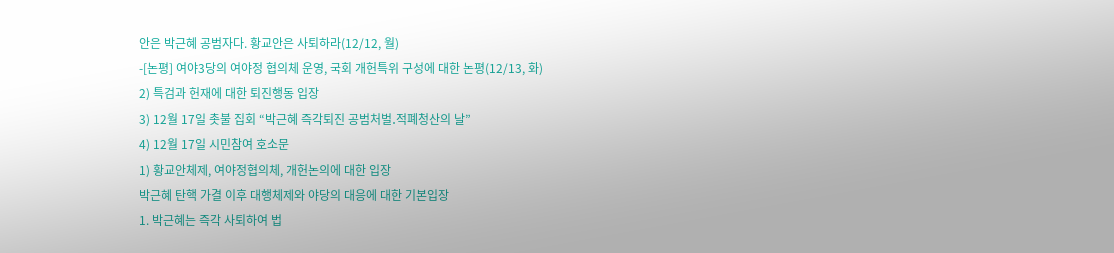안은 박근혜 공범자다. 황교안은 사퇴하라(12/12, 월)
-[논평] 여야3당의 여야정 협의체 운영, 국회 개헌특위 구성에 대한 논평(12/13, 화)
2) 특검과 헌재에 대한 퇴진행동 입장
3) 12월 17일 촛불 집회 “박근혜 즉각퇴진 공범처벌․적폐청산의 날”
4) 12월 17일 시민참여 호소문
1) 황교안체제, 여야정협의체, 개헌논의에 대한 입장
박근혜 탄핵 가결 이후 대행체제와 야당의 대응에 대한 기본입장
1. 박근혜는 즉각 사퇴하여 법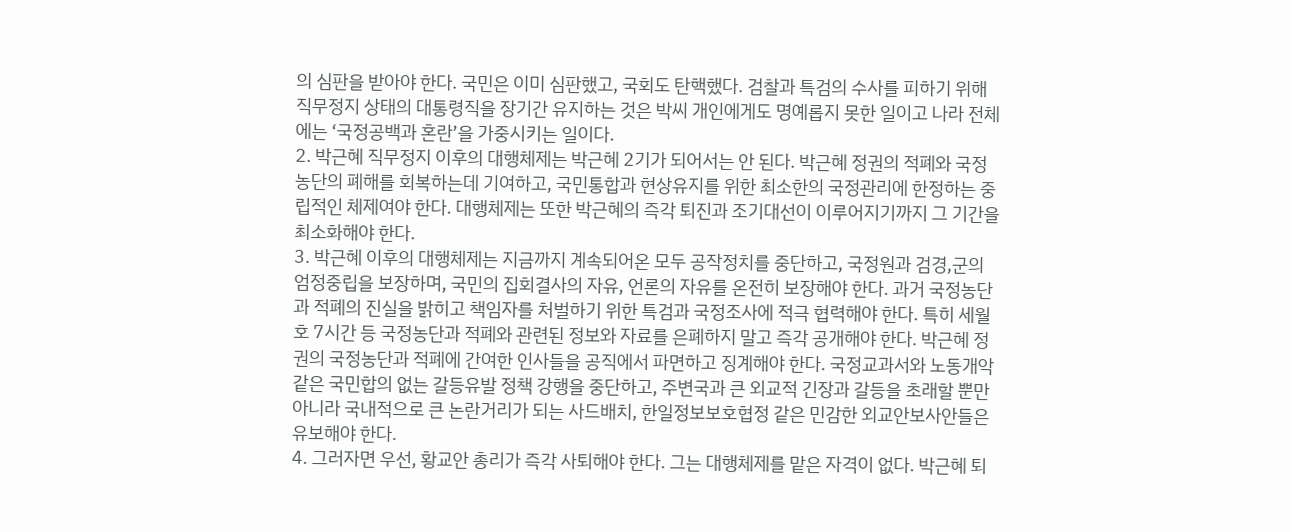의 심판을 받아야 한다. 국민은 이미 심판했고, 국회도 탄핵했다. 검찰과 특검의 수사를 피하기 위해 직무정지 상태의 대통령직을 장기간 유지하는 것은 박씨 개인에게도 명예롭지 못한 일이고 나라 전체에는 ‘국정공백과 혼란’을 가중시키는 일이다.
2. 박근혜 직무정지 이후의 대행체제는 박근혜 2기가 되어서는 안 된다. 박근혜 정권의 적폐와 국정농단의 폐해를 회복하는데 기여하고, 국민통합과 현상유지를 위한 최소한의 국정관리에 한정하는 중립적인 체제여야 한다. 대행체제는 또한 박근혜의 즉각 퇴진과 조기대선이 이루어지기까지 그 기간을 최소화해야 한다.
3. 박근혜 이후의 대행체제는 지금까지 계속되어온 모두 공작정치를 중단하고, 국정원과 검경,군의 엄정중립을 보장하며, 국민의 집회결사의 자유, 언론의 자유를 온전히 보장해야 한다. 과거 국정농단과 적폐의 진실을 밝히고 책임자를 처벌하기 위한 특검과 국정조사에 적극 협력해야 한다. 특히 세월호 7시간 등 국정농단과 적폐와 관련된 정보와 자료를 은폐하지 말고 즉각 공개해야 한다. 박근혜 정권의 국정농단과 적폐에 간여한 인사들을 공직에서 파면하고 징계해야 한다. 국정교과서와 노동개악 같은 국민합의 없는 갈등유발 정책 강행을 중단하고, 주변국과 큰 외교적 긴장과 갈등을 초래할 뿐만 아니라 국내적으로 큰 논란거리가 되는 사드배치, 한일정보보호협정 같은 민감한 외교안보사안들은 유보해야 한다.
4. 그러자면 우선, 황교안 총리가 즉각 사퇴해야 한다. 그는 대행체제를 맡은 자격이 없다. 박근혜 퇴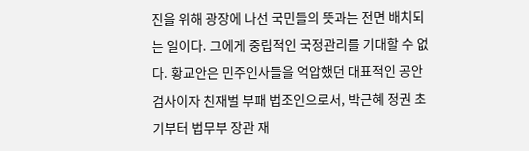진을 위해 광장에 나선 국민들의 뜻과는 전면 배치되는 일이다. 그에게 중립적인 국정관리를 기대할 수 없다. 황교안은 민주인사들을 억압했던 대표적인 공안검사이자 친재벌 부패 법조인으로서, 박근혜 정권 초기부터 법무부 장관 재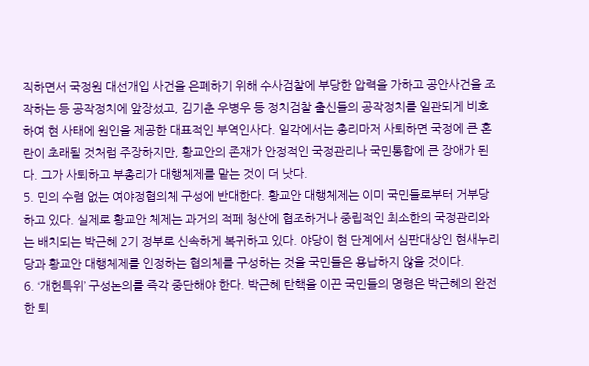직하면서 국정원 대선개입 사건을 은폐하기 위해 수사검찰에 부당한 압력을 가하고 공안사건을 조작하는 등 공작정치에 앞장섰고, 김기춘 우병우 등 정치검찰 출신들의 공작정치를 일관되게 비호하여 현 사태에 원인을 제공한 대표적인 부역인사다. 일각에서는 총리마저 사퇴하면 국정에 큰 혼란이 초래될 것처럼 주장하지만, 황교안의 존재가 안정적인 국정관리나 국민통합에 큰 장애가 된다. 그가 사퇴하고 부총리가 대행체제를 맡는 것이 더 낫다.
5. 민의 수렴 없는 여야정협의체 구성에 반대한다. 황교안 대행체제는 이미 국민들로부터 거부당하고 있다. 실제로 황교안 체제는 과거의 적페 청산에 협조하거나 중립적인 최소한의 국정관리와는 배치되는 박근혜 2기 정부로 신속하게 복귀하고 있다. 야당이 현 단계에서 심판대상인 현새누리당과 황교안 대행체제를 인정하는 협의체를 구성하는 것을 국민들은 용납하지 않을 것이다.
6. ‘개헌특위’ 구성논의를 즉각 중단해야 한다. 박근혜 탄핵을 이끈 국민들의 명령은 박근혜의 완전한 퇴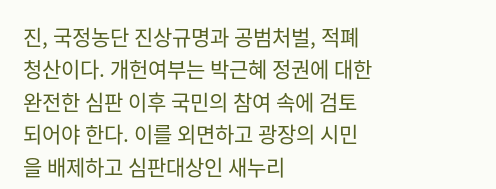진, 국정농단 진상규명과 공범처벌, 적폐청산이다. 개헌여부는 박근혜 정권에 대한 완전한 심판 이후 국민의 참여 속에 검토되어야 한다. 이를 외면하고 광장의 시민을 배제하고 심판대상인 새누리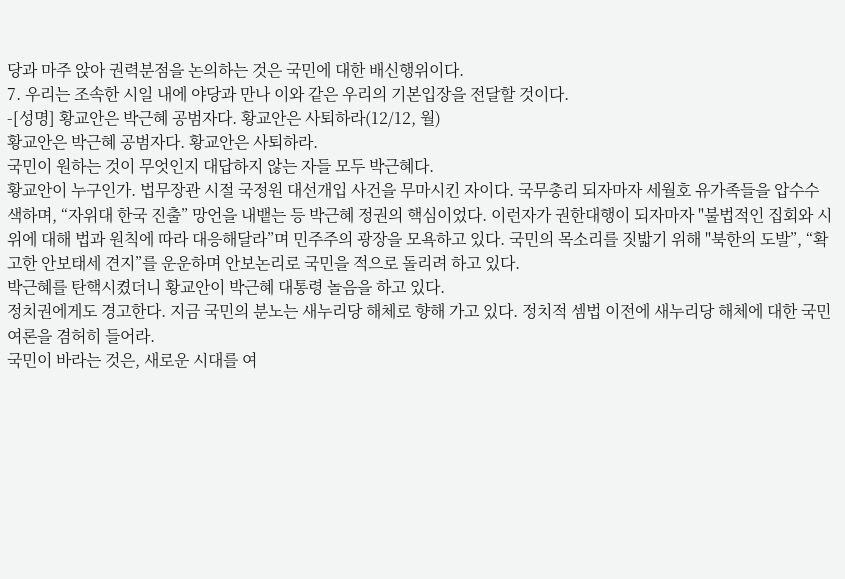당과 마주 앉아 권력분점을 논의하는 것은 국민에 대한 배신행위이다.
7. 우리는 조속한 시일 내에 야당과 만나 이와 같은 우리의 기본입장을 전달할 것이다.
-[성명] 황교안은 박근혜 공범자다. 황교안은 사퇴하라(12/12, 월)
황교안은 박근혜 공범자다. 황교안은 사퇴하라.
국민이 원하는 것이 무엇인지 대답하지 않는 자들 모두 박근혜다.
황교안이 누구인가. 법무장관 시절 국정원 대선개입 사건을 무마시킨 자이다. 국무총리 되자마자 세월호 유가족들을 압수수색하며, “자위대 한국 진출” 망언을 내뱉는 등 박근혜 정권의 핵심이었다. 이런자가 권한대행이 되자마자 "불법적인 집회와 시위에 대해 법과 원칙에 따라 대응해달라”며 민주주의 광장을 모욕하고 있다. 국민의 목소리를 짓밟기 위해 "북한의 도발”, “확고한 안보태세 견지”를 운운하며 안보논리로 국민을 적으로 돌리려 하고 있다.
박근혜를 탄핵시켰더니 황교안이 박근혜 대통령 놀음을 하고 있다.
정치권에게도 경고한다. 지금 국민의 분노는 새누리당 해체로 향해 가고 있다. 정치적 셈법 이전에 새누리당 해체에 대한 국민 여론을 겸허히 들어라.
국민이 바라는 것은, 새로운 시대를 여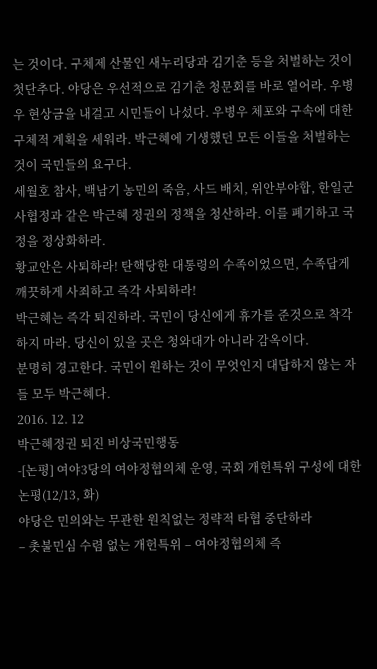는 것이다. 구체제 산물인 새누리당과 김기춘 등을 처벌하는 것이 첫단추다. 야당은 우선적으로 김기춘 청문회를 바로 열어라. 우병우 현상금을 내걸고 시민들이 나섰다. 우병우 체포와 구속에 대한 구체적 계획을 세워라. 박근혜에 기생했던 모든 이들을 처벌하는 것이 국민들의 요구다.
세월호 참사, 백남기 농민의 죽음, 사드 배치, 위안부야합, 한일군사협정과 같은 박근혜 정권의 정책을 청산하라. 이를 폐기하고 국정을 정상화하라.
황교안은 사퇴하라! 탄핵당한 대통령의 수족이었으면, 수족답게 깨끗하게 사죄하고 즉각 사퇴하라!
박근혜는 즉각 퇴진하라. 국민이 당신에게 휴가를 준것으로 착각하지 마라. 당신이 있을 곳은 청와대가 아니라 감옥이다.
분명히 경고한다. 국민이 원하는 것이 무엇인지 대답하지 않는 자들 모두 박근혜다.
2016. 12. 12
박근혜정권 퇴진 비상국민행동
-[논평] 여야3당의 여야정협의체 운영, 국회 개헌특위 구성에 대한 논평(12/13, 화)
야당은 민의와는 무관한 원칙없는 정략적 타협 중단하라
– 촛불민심 수렴 없는 개헌특위 – 여야정협의체 즉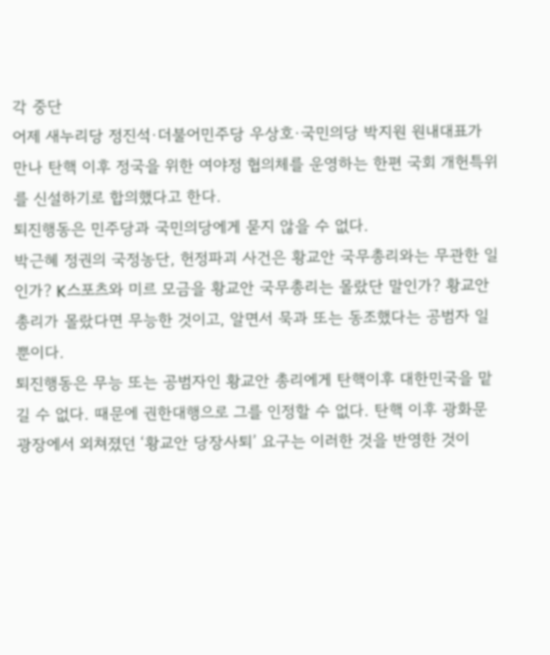각 중단
어제 새누리당 정진석·더불어민주당 우상호·국민의당 박지원 원내대표가 만나 탄핵 이후 정국을 위한 여야정 협의체를 운영하는 한편 국회 개헌특위를 신설하기로 합의했다고 한다.
퇴진행동은 민주당과 국민의당에게 묻지 않을 수 없다.
박근혜 정권의 국정농단, 헌정파괴 사건은 황교안 국무총리와는 무관한 일인가? K스포츠와 미르 모금을 황교안 국무총리는 몰랐단 말인가? 황교안 총리가 몰랐다면 무능한 것이고, 알면서 묵과 또는 동조했다는 공범자 일 뿐이다.
퇴진행동은 무능 또는 공범자인 황교안 총리에게 탄핵이후 대한민국을 맡길 수 없다. 때문에 권한대행으로 그를 인정할 수 없다. 탄핵 이후 광화문 광장에서 외쳐졌던 ‘황교안 당장사퇴’ 요구는 이러한 것을 반영한 것이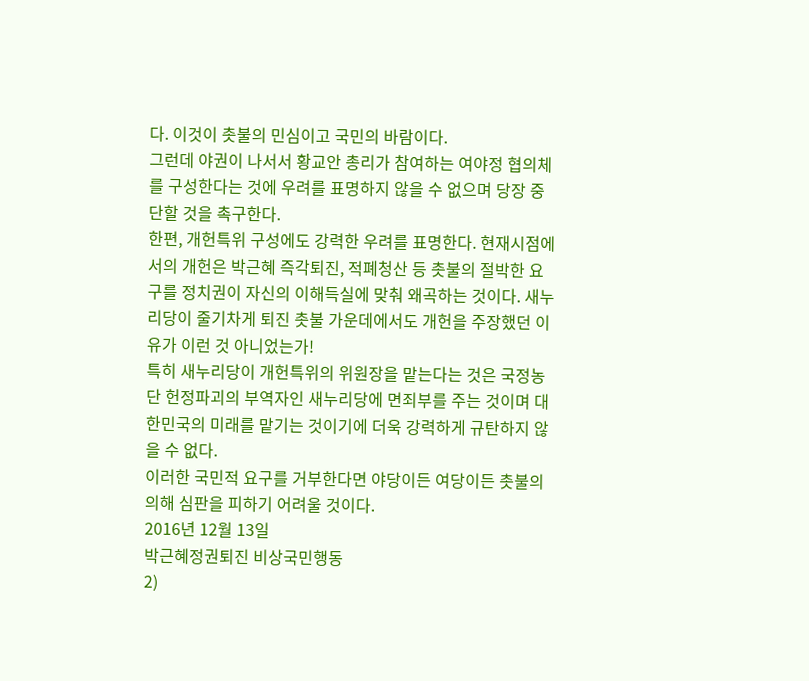다. 이것이 촛불의 민심이고 국민의 바람이다.
그런데 야권이 나서서 황교안 총리가 참여하는 여야정 협의체를 구성한다는 것에 우려를 표명하지 않을 수 없으며 당장 중단할 것을 촉구한다.
한편, 개헌특위 구성에도 강력한 우려를 표명한다. 현재시점에서의 개헌은 박근혜 즉각퇴진, 적폐청산 등 촛불의 절박한 요구를 정치권이 자신의 이해득실에 맞춰 왜곡하는 것이다. 새누리당이 줄기차게 퇴진 촛불 가운데에서도 개헌을 주장했던 이유가 이런 것 아니었는가!
특히 새누리당이 개헌특위의 위원장을 맡는다는 것은 국정농단 헌정파괴의 부역자인 새누리당에 면죄부를 주는 것이며 대한민국의 미래를 맡기는 것이기에 더욱 강력하게 규탄하지 않을 수 없다.
이러한 국민적 요구를 거부한다면 야당이든 여당이든 촛불의 의해 심판을 피하기 어려울 것이다.
2016년 12월 13일
박근혜정권퇴진 비상국민행동
2)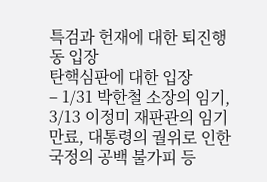특검과 헌재에 대한 퇴진행동 입장
탄핵심판에 대한 입장
– 1/31 박한철 소장의 임기, 3/13 이정미 재판관의 임기 만료, 대통령의 궐위로 인한 국정의 공백 불가피 등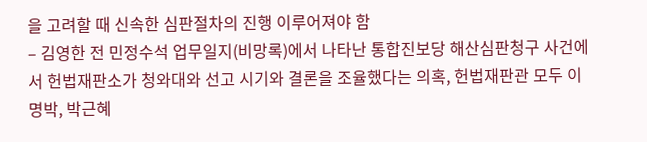을 고려할 때 신속한 심판절차의 진행 이루어져야 함
– 김영한 전 민정수석 업무일지(비망록)에서 나타난 통합진보당 해산심판청구 사건에서 헌법재판소가 청와대와 선고 시기와 결론을 조율했다는 의혹, 헌법재판관 모두 이명박, 박근혜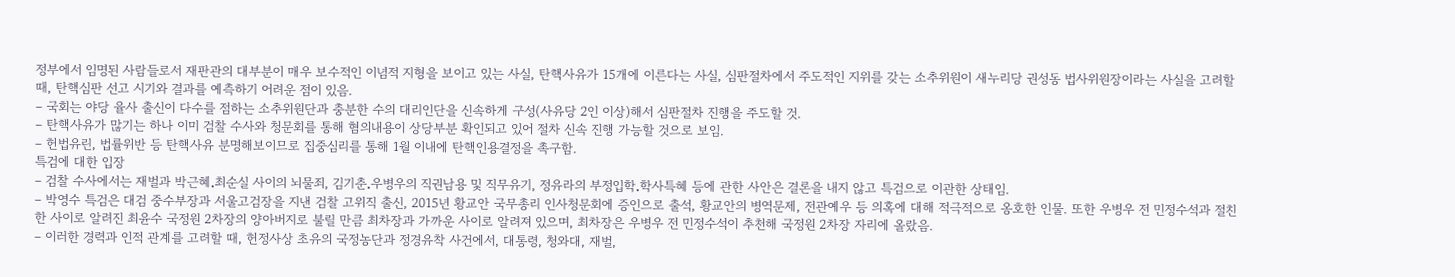정부에서 임명된 사람들로서 재판관의 대부분이 매우 보수적인 이념적 지형을 보이고 있는 사실, 탄핵사유가 15개에 이른다는 사실, 심판절차에서 주도적인 지위를 갖는 소추위원이 새누리당 권성동 법사위원장이라는 사실을 고려할 때, 탄핵심판 선고 시기와 결과를 예측하기 어려운 점이 있음.
– 국회는 야당 율사 출신이 다수를 점하는 소추위원단과 충분한 수의 대리인단을 신속하게 구성(사유당 2인 이상)해서 심판절차 진행을 주도할 것.
– 탄핵사유가 많기는 하나 이미 검찰 수사와 청문회를 통해 혐의내용이 상당부분 확인되고 있어 절차 신속 진행 가능할 것으로 보임.
– 헌법유린, 법률위반 등 탄핵사유 분명해보이므로 집중심리를 통해 1월 이내에 탄핵인용결정을 촉구함.
특검에 대한 입장
– 검찰 수사에서는 재벌과 박근혜․최순실 사이의 뇌물죄, 김기춘․우병우의 직권남용 및 직무유기, 정유라의 부정입학․학사특혜 등에 관한 사안은 결론을 내지 않고 특검으로 이관한 상태임.
– 박영수 특검은 대검 중수부장과 서울고검장을 지낸 검찰 고위직 출신, 2015년 황교안 국무총리 인사청문회에 증인으로 출석, 황교안의 병역문제, 전관예우 등 의혹에 대해 적극적으로 옹호한 인물. 또한 우병우 전 민정수석과 절친한 사이로 알려진 최윤수 국정원 2차장의 양아버지로 불릴 만큼 최차장과 가까운 사이로 알려져 있으며, 최차장은 우병우 전 민정수석이 추천해 국정원 2차장 자리에 올랐음.
– 이러한 경력과 인적 관계를 고려할 때, 헌정사상 초유의 국정농단과 정경유착 사건에서, 대통령, 청와대, 재벌,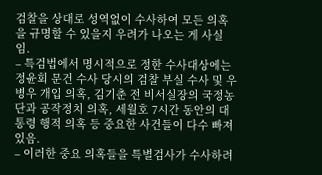검찰을 상대로 성역없이 수사하여 모든 의혹을 규명할 수 있을지 우려가 나오는 게 사실임.
– 특검법에서 명시적으로 정한 수사대상에는 정윤회 문건 수사 당시의 검찰 부실 수사 및 우병우 개입 의혹, 김기춘 전 비서실장의 국정농단과 공작정치 의혹, 세월호 7시간 동안의 대통령 행적 의혹 등 중요한 사건들이 다수 빠져 있음.
– 이러한 중요 의혹들을 특별검사가 수사하려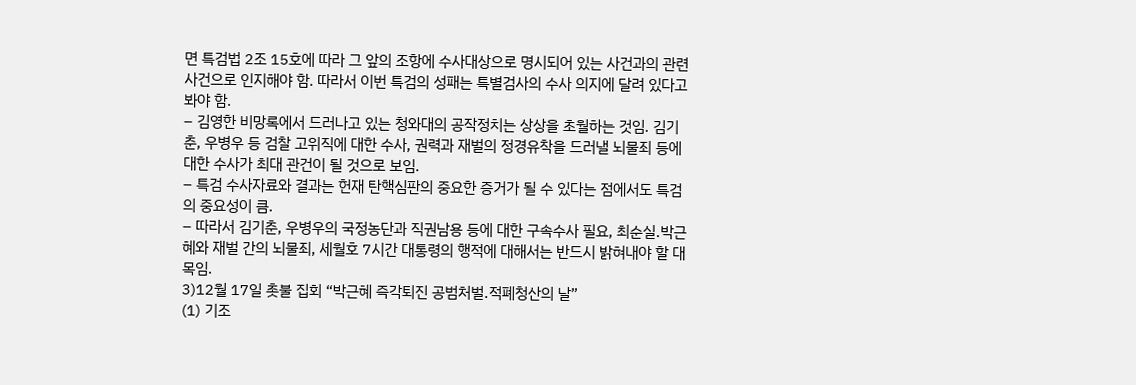면 특검법 2조 15호에 따라 그 앞의 조항에 수사대상으로 명시되어 있는 사건과의 관련 사건으로 인지해야 함. 따라서 이번 특검의 성패는 특별검사의 수사 의지에 달려 있다고 봐야 함.
– 김영한 비망록에서 드러나고 있는 청와대의 공작정치는 상상을 초월하는 것임. 김기춘, 우병우 등 검찰 고위직에 대한 수사, 권력과 재벌의 정경유착을 드러낼 뇌물죄 등에 대한 수사가 최대 관건이 될 것으로 보임.
– 특검 수사자료와 결과는 헌재 탄핵심판의 중요한 증거가 될 수 있다는 점에서도 특검의 중요성이 큼.
– 따라서 김기춘, 우병우의 국정농단과 직권남용 등에 대한 구속수사 필요, 최순실․박근혜와 재벌 간의 뇌물죄, 세월호 7시간 대통령의 행적에 대해서는 반드시 밝혀내야 할 대목임.
3)12월 17일 촛불 집회 “박근혜 즉각퇴진 공범처벌․적폐청산의 날”
(1) 기조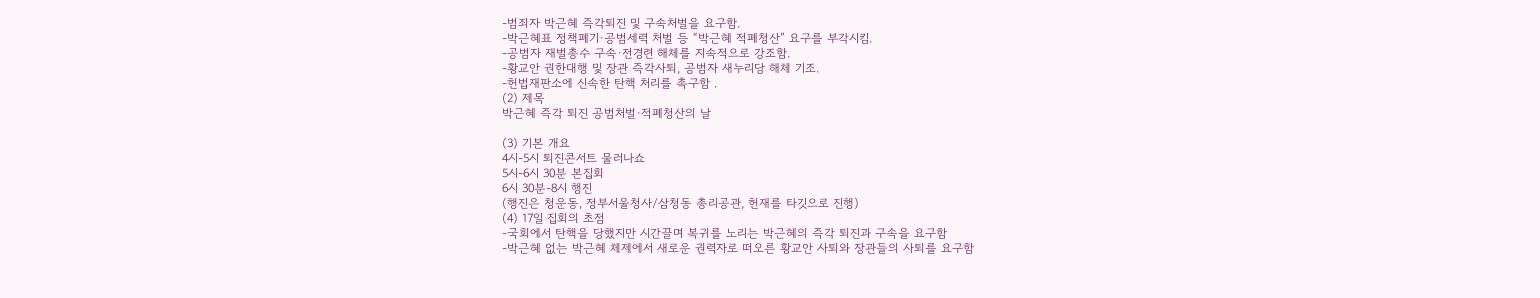-범죄자 박근혜 즉각퇴진 및 구속처벌을 요구함.
-박근혜표 정책폐기·공범세력 처벌 등 “박근혜 적폐청산” 요구를 부각시킴.
-공범자 재벌총수 구속·전경련 해체를 지속적으로 강조함.
-황교안 권한대행 및 장관 즉각사퇴, 공범자 새누리당 해체 기조.
-헌법재판소에 신속한 탄핵 처리를 촉구함 .
(2) 제목
박근혜 즉각 퇴진 공범처벌·적폐청산의 날

(3) 기본 개요
4시-5시 퇴진콘서트 물러나쇼
5시-6시 30분 본집회
6시 30분-8시 행진
(행진은 청운동, 정부서울청사/삼청동 총리공관, 헌재를 타깃으로 진행)
(4) 17일 집회의 초점
-국회에서 탄핵을 당했지만 시간끌며 복귀를 노리는 박근혜의 즉각 퇴진과 구속을 요구함
-박근혜 없는 박근혜 체제에서 새로운 권력자로 떠오른 황교안 사퇴와 장관들의 사퇴를 요구함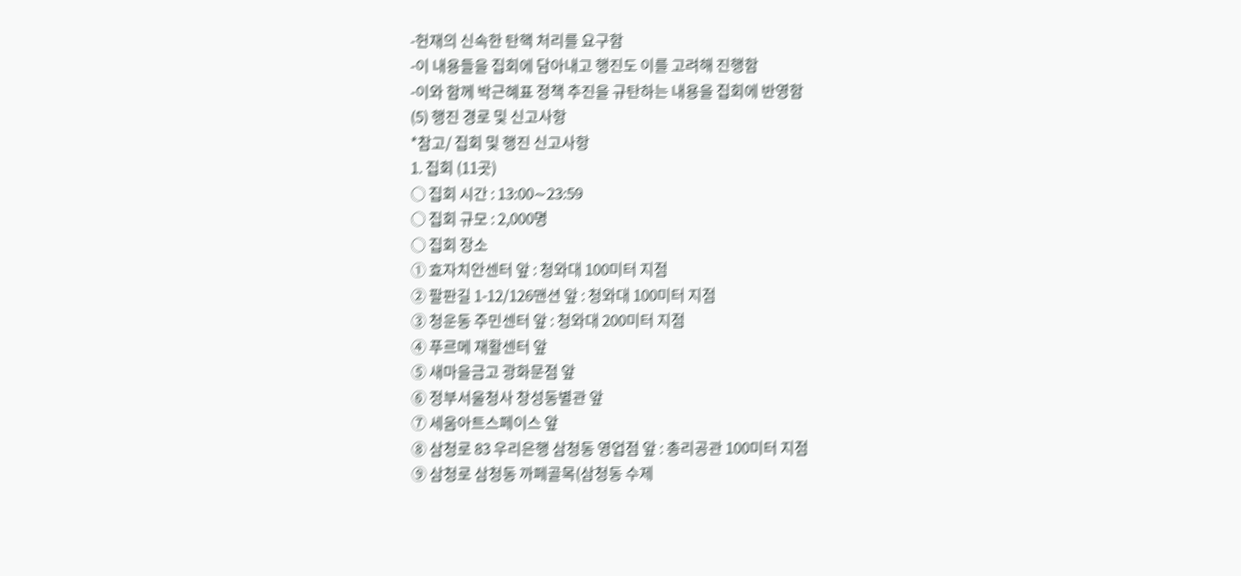-헌재의 신속한 탄핵 처리를 요구함
-이 내용들을 집회에 담아내고 행진도 이를 고려해 진행함
-이와 함께 박근혜표 정책 추진을 규탄하는 내용을 집회에 반영함
(5) 행진 경로 및 신고사항
*참고/ 집회 및 행진 신고사항
1. 집회 (11곳)
○ 집회 시간 : 13:00∼23:59
○ 집회 규모 : 2,000명
○ 집회 장소
① 효자치안센터 앞 : 청와대 100미터 지점
② 팔판길 1-12/126맨션 앞 : 청와대 100미터 지점
③ 청운동 주민센터 앞 : 청와대 200미터 지점
④ 푸르메 재활센터 앞
⑤ 새마을금고 광화문점 앞
⑥ 정부서울청사 창성동별관 앞
⑦ 세움아트스페이스 앞
⑧ 삼청로 83 우리은행 삼청동 영업점 앞 : 총리공관 100미터 지점
⑨ 삼청로 삼청동 까페골목(삼청동 수제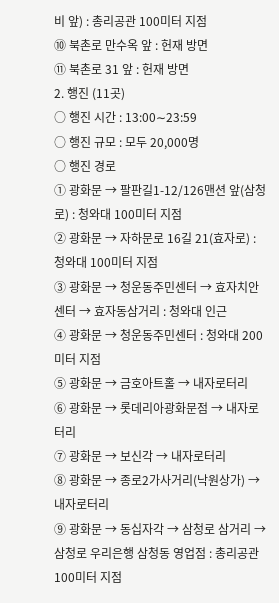비 앞) : 총리공관 100미터 지점
⑩ 북촌로 만수옥 앞 : 헌재 방면
⑪ 북촌로 31 앞 : 헌재 방면
2. 행진 (11곳)
○ 행진 시간 : 13:00∼23:59
○ 행진 규모 : 모두 20,000명
○ 행진 경로
① 광화문 → 팔판길1-12/126맨션 앞(삼청로) : 청와대 100미터 지점
② 광화문 → 자하문로 16길 21(효자로) : 청와대 100미터 지점
③ 광화문 → 청운동주민센터 → 효자치안센터 → 효자동삼거리 : 청와대 인근
④ 광화문 → 청운동주민센터 : 청와대 200미터 지점
⑤ 광화문 → 금호아트홀 → 내자로터리
⑥ 광화문 → 롯데리아광화문점 → 내자로터리
⑦ 광화문 → 보신각 → 내자로터리
⑧ 광화문 → 종로2가사거리(낙원상가) → 내자로터리
⑨ 광화문 → 동십자각 → 삼청로 삼거리 → 삼청로 우리은행 삼청동 영업점 : 총리공관 100미터 지점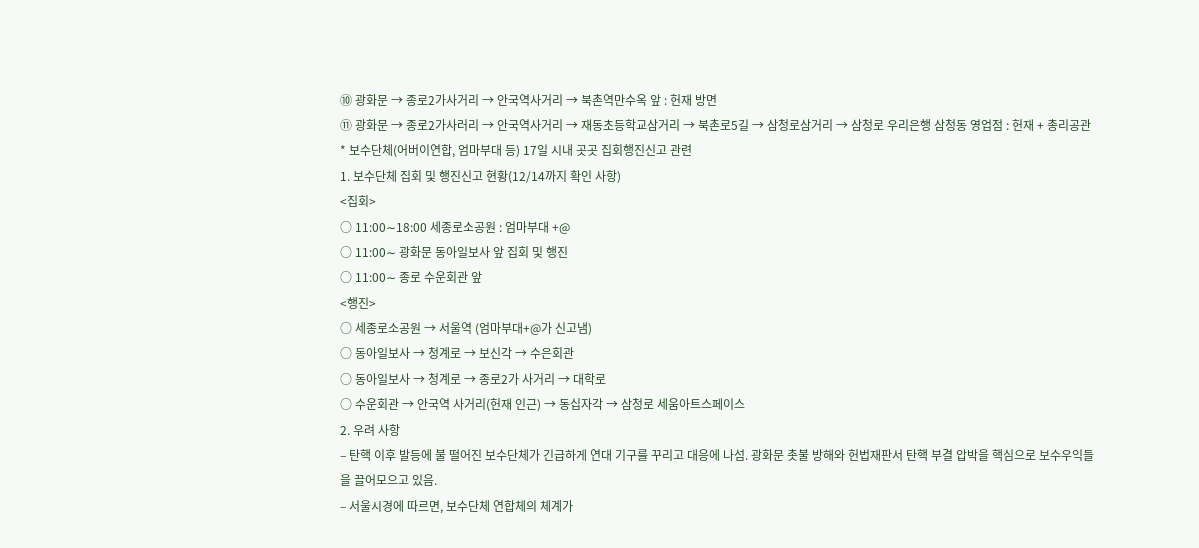⑩ 광화문 → 종로2가사거리 → 안국역사거리 → 북촌역만수옥 앞 : 헌재 방면
⑪ 광화문 → 종로2가사러리 → 안국역사거리 → 재동초등학교삼거리 → 북촌로5길 → 삼청로삼거리 → 삼청로 우리은행 삼청동 영업점 : 헌재 + 총리공관
* 보수단체(어버이연합, 엄마부대 등) 17일 시내 곳곳 집회행진신고 관련
1. 보수단체 집회 및 행진신고 현황(12/14까지 확인 사항)
<집회>
○ 11:00∼18:00 세종로소공원 : 엄마부대 +@
○ 11:00∼ 광화문 동아일보사 앞 집회 및 행진
○ 11:00∼ 종로 수운회관 앞
<행진>
○ 세종로소공원 → 서울역 (엄마부대+@가 신고냄)
○ 동아일보사 → 청계로 → 보신각 → 수은회관
○ 동아일보사 → 청계로 → 종로2가 사거리 → 대학로
○ 수운회관 → 안국역 사거리(헌재 인근) → 동십자각 → 삼청로 세움아트스페이스
2. 우려 사항
– 탄핵 이후 발등에 불 떨어진 보수단체가 긴급하게 연대 기구를 꾸리고 대응에 나섬. 광화문 촛불 방해와 헌법재판서 탄핵 부결 압박을 핵심으로 보수우익들을 끌어모으고 있음.
– 서울시경에 따르면, 보수단체 연합체의 체계가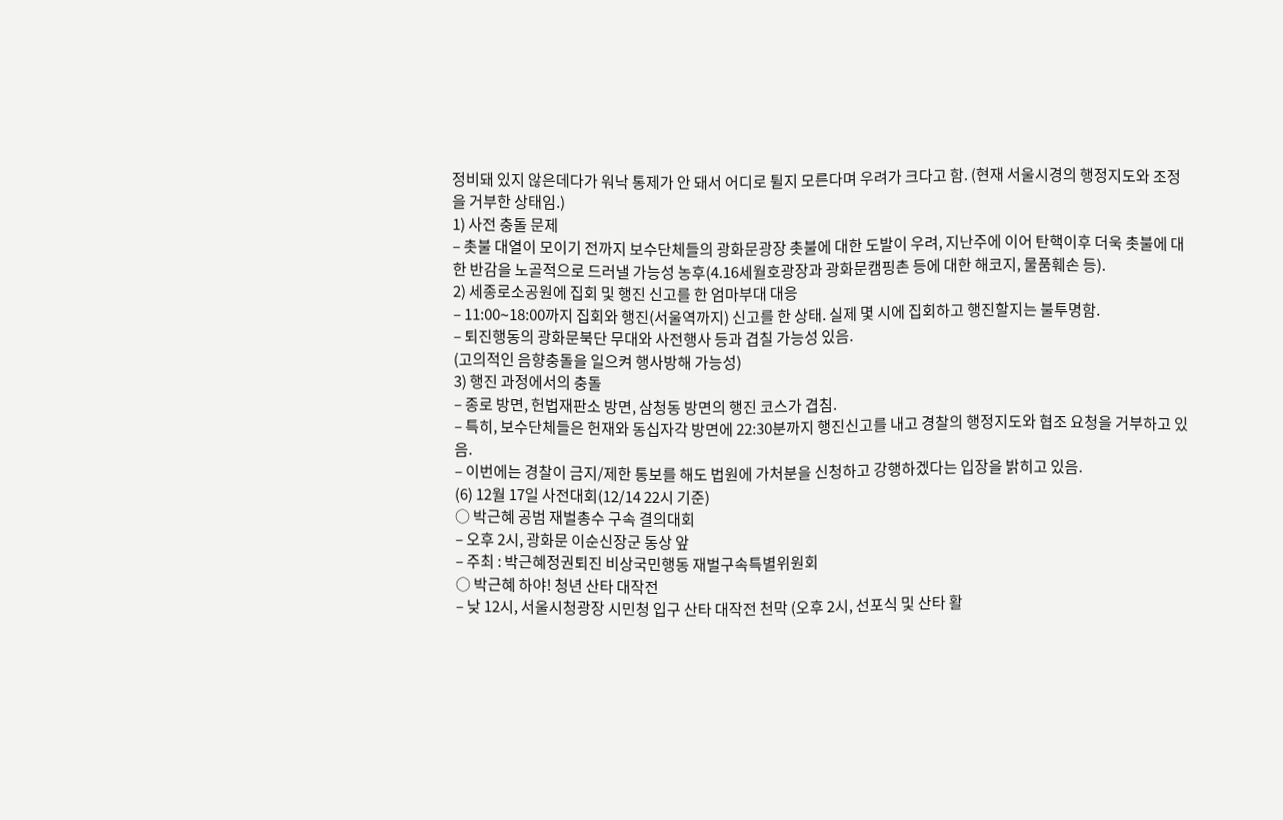정비돼 있지 않은데다가 워낙 통제가 안 돼서 어디로 튈지 모른다며 우려가 크다고 함. (현재 서울시경의 행정지도와 조정을 거부한 상태임.)
1) 사전 충돌 문제
– 촛불 대열이 모이기 전까지 보수단체들의 광화문광장 촛불에 대한 도발이 우려, 지난주에 이어 탄핵이후 더욱 촛불에 대한 반감을 노골적으로 드러낼 가능성 농후(4.16세월호광장과 광화문캠핑촌 등에 대한 해코지, 물품훼손 등).
2) 세종로소공원에 집회 및 행진 신고를 한 엄마부대 대응
– 11:00∼18:00까지 집회와 행진(서울역까지) 신고를 한 상태. 실제 몇 시에 집회하고 행진할지는 불투명함.
– 퇴진행동의 광화문북단 무대와 사전행사 등과 겹칠 가능성 있음.
(고의적인 음향충돌을 일으켜 행사방해 가능성)
3) 행진 과정에서의 충돌
– 종로 방면, 헌법재판소 방면, 삼청동 방면의 행진 코스가 겹침.
– 특히, 보수단체들은 헌재와 동십자각 방면에 22:30분까지 행진신고를 내고 경찰의 행정지도와 협조 요청을 거부하고 있음.
– 이번에는 경찰이 금지/제한 통보를 해도 법원에 가처분을 신청하고 강행하겠다는 입장을 밝히고 있음.
(6) 12월 17일 사전대회(12/14 22시 기준)
○ 박근혜 공범 재벌총수 구속 결의대회
– 오후 2시, 광화문 이순신장군 동상 앞
– 주최 : 박근혜정권퇴진 비상국민행동 재벌구속특별위원회
○ 박근혜 하야! 청년 산타 대작전
– 낮 12시, 서울시청광장 시민청 입구 산타 대작전 천막 (오후 2시, 선포식 및 산타 활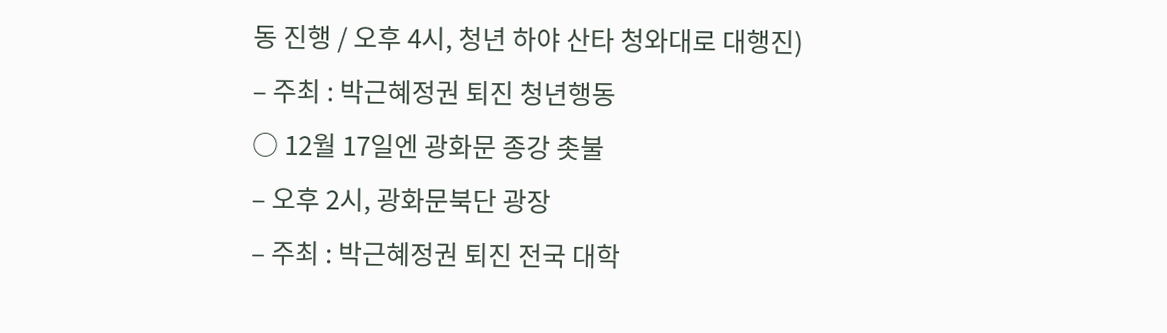동 진행 / 오후 4시, 청년 하야 산타 청와대로 대행진)
– 주최 : 박근혜정권 퇴진 청년행동
○ 12월 17일엔 광화문 종강 촛불
– 오후 2시, 광화문북단 광장
– 주최 : 박근혜정권 퇴진 전국 대학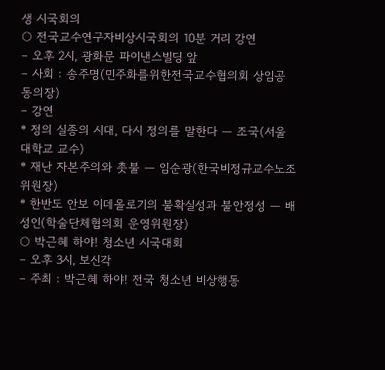생 시국회의
○ 전국교수연구자비상시국회의 10분 거리 강연
– 오후 2시, 광화문 파이낸스빌딩 앞
– 사회 : 송주명(민주화를위한전국교수협의회 상임공동의장)
– 강연
* 정의 실종의 시대, 다시 정의를 말한다 ― 조국(서울대학교 교수)
* 재난 자본주의와 촛불 ― 임순광(한국비정규교수노조 위원장)
* 한반도 안보 이데올로기의 불확실성과 불안정성 ― 배성인(학술단체협의회 운영위원장)
○ 박근혜 하야! 청소년 시국대회
– 오후 3시, 보신각
– 주최 : 박근혜 하야! 전국 청소년 비상행동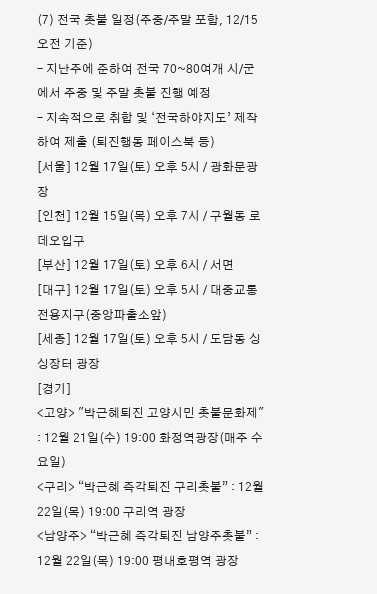(7) 전국 촛불 일정(주중/주말 포함, 12/15 오전 기준)
– 지난주에 준하여 전국 70~80여개 시/군에서 주중 및 주말 촛불 진행 예정
– 지속적으로 취합 및 ‘전국하야지도’ 제작하여 제출 (퇴진행동 페이스북 등)
[서울] 12월 17일(토) 오후 5시 / 광화문광장
[인천] 12월 15일(목) 오후 7시 / 구월동 로데오입구
[부산] 12월 17일(토) 오후 6시 / 서면
[대구] 12월 17일(토) 오후 5시 / 대중교통전용지구(중앙파출소앞)
[세종] 12월 17일(토) 오후 5시 / 도담동 싱싱장터 광장
[경기]
<고양> "박근혜퇴진 고양시민 촛불문화제" : 12월 21일(수) 19:00 화정역광장(매주 수요일)
<구리> “박근혜 즉각퇴진 구리촛불” : 12월 22일(목) 19:00 구리역 광장
<남양주> “박근혜 즉각퇴진 남양주촛불” : 12월 22일(목) 19:00 평내호평역 광장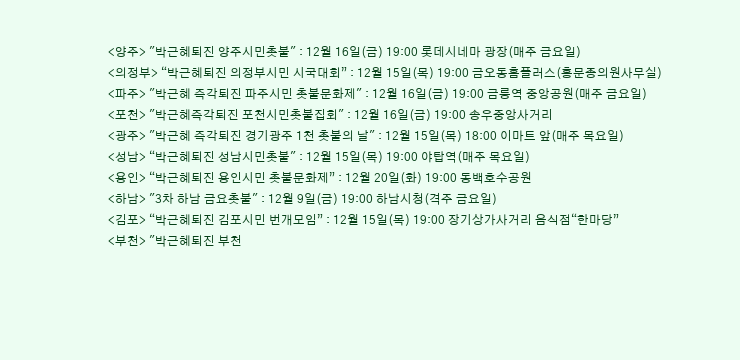<양주> "박근혜퇴진 양주시민촛불" : 12월 16일(금) 19:00 롯데시네마 광장(매주 금요일)
<의정부> “박근혜퇴진 의정부시민 시국대회” : 12월 15일(목) 19:00 금오동홈플러스(홍문종의원사무실)
<파주> "박근혜 즉각퇴진 파주시민 촛불문화제" : 12월 16일(금) 19:00 금릉역 중앙공원(매주 금요일)
<포천> "박근혜즉각퇴진 포천시민촛불집회" : 12월 16일(금) 19:00 송우중앙사거리
<광주> "박근혜 즉각퇴진 경기광주 1천 촛불의 날" : 12월 15일(목) 18:00 이마트 앞(매주 목요일)
<성남> “박근혜퇴진 성남시민촛불" : 12월 15일(목) 19:00 야탑역(매주 목요일)
<용인> “박근혜퇴진 용인시민 촛불문화제” : 12월 20일(화) 19:00 동백호수공원
<하남> "3차 하남 금요촛불" : 12월 9일(금) 19:00 하남시청(격주 금요일)
<김포> “박근혜퇴진 김포시민 번개모임” : 12월 15일(목) 19:00 장기상가사거리 음식점“한마당”
<부천> "박근혜퇴진 부천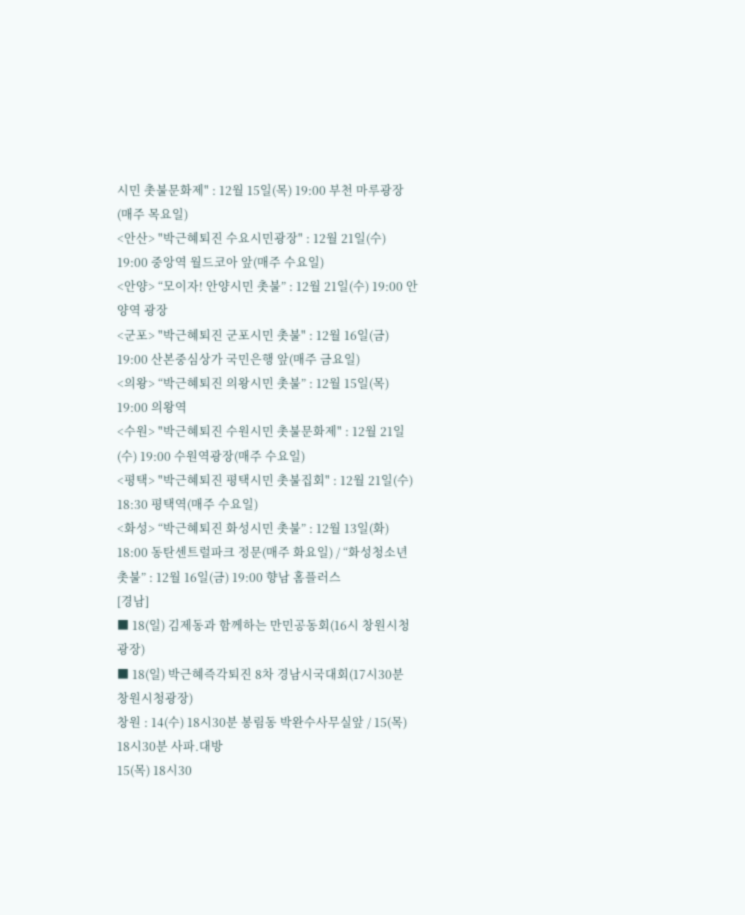시민 촛불문화제" : 12월 15일(목) 19:00 부천 마루광장(매주 목요일)
<안산> "박근혜퇴진 수요시민광장" : 12월 21일(수) 19:00 중앙역 월드코아 앞(매주 수요일)
<안양> “모이자! 안양시민 촛불” : 12월 21일(수) 19:00 안양역 광장
<군포> "박근혜퇴진 군포시민 촛불" : 12월 16일(금) 19:00 산본중심상가 국민은행 앞(매주 금요일)
<의왕> “박근혜퇴진 의왕시민 촛불” : 12월 15일(목) 19:00 의왕역
<수원> "박근혜퇴진 수원시민 촛불문화제" : 12월 21일(수) 19:00 수원역광장(매주 수요일)
<평택> "박근혜퇴진 평택시민 촛불집회" : 12월 21일(수) 18:30 평택역(매주 수요일)
<화성> “박근혜퇴진 화성시민 촛불” : 12월 13일(화) 18:00 동탄센트럴파크 정문(매주 화요일) / “화성청소년 촛불” : 12월 16일(금) 19:00 향남 홈플러스
[경남]
■ 18(일) 김제동과 함께하는 만민공동회(16시 창원시청광장)
■ 18(일) 박근혜즉각퇴진 8차 경남시국대회(17시30분 창원시청광장)
창원 : 14(수) 18시30분 봉림동 박완수사무실앞 / 15(목) 18시30분 사파.대방
15(목) 18시30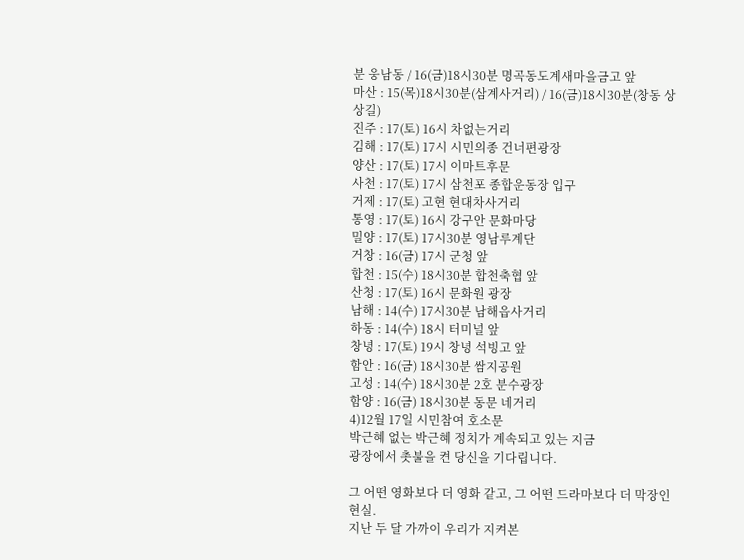분 웅남동 / 16(금)18시30분 명곡동도계새마을금고 앞
마산 : 15(목)18시30분(삼계사거리) / 16(금)18시30분(창동 상상길)
진주 : 17(토) 16시 차없는거리
김해 : 17(토) 17시 시민의종 건너편광장
양산 : 17(토) 17시 이마트후문
사천 : 17(토) 17시 삼천포 종합운동장 입구
거제 : 17(토) 고현 현대차사거리
통영 : 17(토) 16시 강구안 문화마당
밀양 : 17(토) 17시30분 영남루계단
거창 : 16(금) 17시 군청 앞
합천 : 15(수) 18시30분 합천축협 앞
산청 : 17(토) 16시 문화원 광장
남해 : 14(수) 17시30분 남해읍사거리
하동 : 14(수) 18시 터미널 앞
창녕 : 17(토) 19시 창녕 석빙고 앞
함안 : 16(금) 18시30분 쌈지공원
고성 : 14(수) 18시30분 2호 분수광장
함양 : 16(금) 18시30분 동문 네거리
4)12월 17일 시민참여 호소문
박근혜 없는 박근혜 정치가 계속되고 있는 지금
광장에서 촛불을 켠 당신을 기다립니다.

그 어떤 영화보다 더 영화 같고, 그 어떤 드라마보다 더 막장인 현실.
지난 두 달 가까이 우리가 지켜본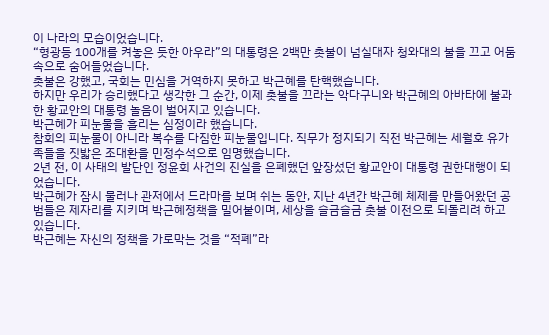이 나라의 모습이었습니다.
“형광등 100개를 켜놓은 듯한 아우라”의 대통령은 2백만 촛불이 넘실대자 청와대의 불을 끄고 어둠 속으로 숨어들었습니다.
촛불은 강했고, 국회는 민심을 거역하지 못하고 박근혜를 탄핵했습니다.
하지만 우리가 승리했다고 생각한 그 순간, 이제 촛불을 끄라는 악다구니와 박근혜의 아바타에 불과한 황교안의 대통령 놀음이 벌어지고 있습니다.
박근혜가 피눈물을 흘리는 심정이라 했습니다.
참회의 피눈물이 아니라 복수를 다짐한 피눈물입니다. 직무가 정지되기 직전 박근혜는 세월호 유가족들을 짓밟은 조대환을 민정수석으로 임명했습니다.
2년 전, 이 사태의 발단인 정윤회 사건의 진실을 은폐했던 앞장섰던 황교안이 대통령 권한대행이 되었습니다.
박근혜가 잠시 물러나 관저에서 드라마를 보며 쉬는 동안, 지난 4년간 박근혜 체제를 만들어왔던 공범들은 제자리를 지키며 박근혜정책을 밀어붙이며, 세상을 슬금슬금 촛불 이전으로 되돌리려 하고 있습니다.
박근혜는 자신의 정책을 가로막는 것을 “적폐”라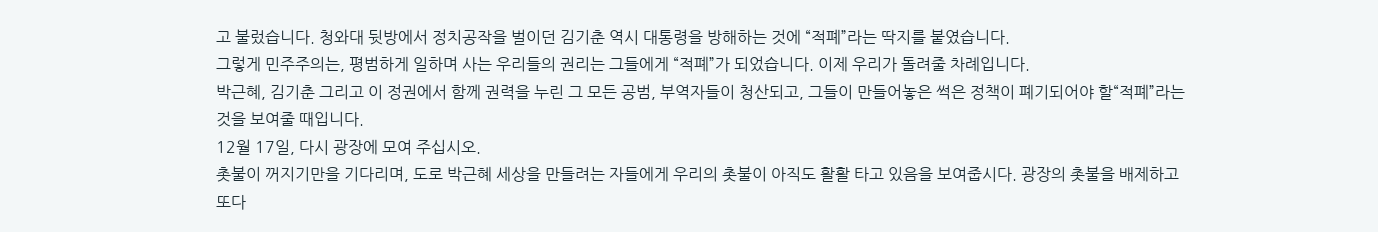고 불렀습니다. 청와대 뒷방에서 정치공작을 벌이던 김기춘 역시 대통령을 방해하는 것에 “적폐”라는 딱지를 붙였습니다.
그렇게 민주주의는, 평범하게 일하며 사는 우리들의 권리는 그들에게 “적폐”가 되었습니다. 이제 우리가 돌려줄 차례입니다.
박근혜, 김기춘 그리고 이 정권에서 함께 권력을 누린 그 모든 공범, 부역자들이 청산되고, 그들이 만들어놓은 썩은 정책이 폐기되어야 할“적폐”라는 것을 보여줄 때입니다.
12월 17일, 다시 광장에 모여 주십시오.
촛불이 꺼지기만을 기다리며, 도로 박근혜 세상을 만들려는 자들에게 우리의 촛불이 아직도 활활 타고 있음을 보여줍시다. 광장의 촛불을 배제하고 또다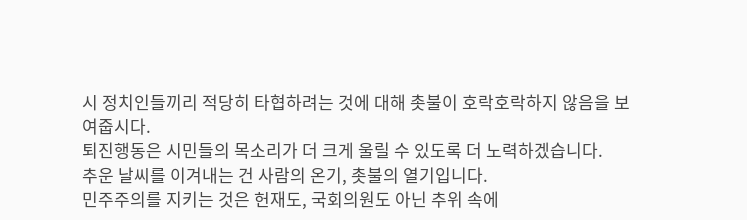시 정치인들끼리 적당히 타협하려는 것에 대해 촛불이 호락호락하지 않음을 보여줍시다.
퇴진행동은 시민들의 목소리가 더 크게 울릴 수 있도록 더 노력하겠습니다.
추운 날씨를 이겨내는 건 사람의 온기, 촛불의 열기입니다.
민주주의를 지키는 것은 헌재도, 국회의원도 아닌 추위 속에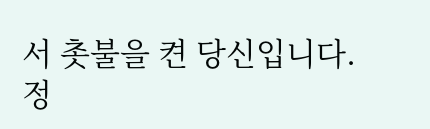서 촛불을 켠 당신입니다.
정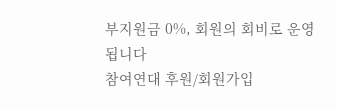부지원금 0%, 회원의 회비로 운영됩니다
참여연대 후원/회원가입